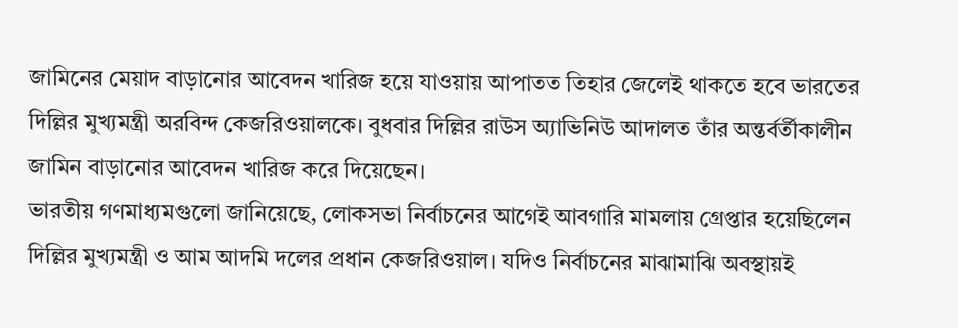জামিনের মেয়াদ বাড়ানোর আবেদন খারিজ হয়ে যাওয়ায় আপাতত তিহার জেলেই থাকতে হবে ভারতের দিল্লির মুখ্যমন্ত্রী অরবিন্দ কেজরিওয়ালকে। বুধবার দিল্লির রাউস অ্যাভিনিউ আদালত তাঁর অন্তর্বর্তীকালীন জামিন বাড়ানোর আবেদন খারিজ করে দিয়েছেন।
ভারতীয় গণমাধ্যমগুলো জানিয়েছে, লোকসভা নির্বাচনের আগেই আবগারি মামলায় গ্রেপ্তার হয়েছিলেন দিল্লির মুখ্যমন্ত্রী ও আম আদমি দলের প্রধান কেজরিওয়াল। যদিও নির্বাচনের মাঝামাঝি অবস্থায়ই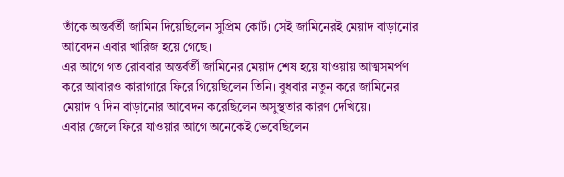তাঁকে অন্তর্বর্তী জামিন দিয়েছিলেন সুপ্রিম কোর্ট। সেই জামিনেরই মেয়াদ বাড়ানোর আবেদন এবার খারিজ হয়ে গেছে।
এর আগে গত রোববার অন্তর্বর্তী জামিনের মেয়াদ শেষ হয়ে যাওয়ায় আত্মসমর্পণ করে আবারও কারাগারে ফিরে গিয়েছিলেন তিনি। বুধবার নতুন করে জামিনের মেয়াদ ৭ দিন বাড়ানোর আবেদন করেছিলেন অসুস্থতার কারণ দেখিয়ে।
এবার জেলে ফিরে যাওয়ার আগে অনেকেই ভেবেছিলেন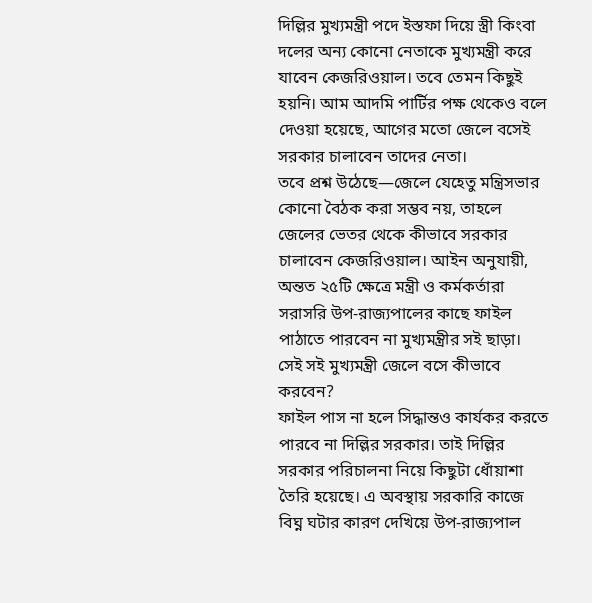দিল্লির মুখ্যমন্ত্রী পদে ইস্তফা দিয়ে স্ত্রী কিংবা দলের অন্য কোনো নেতাকে মুখ্যমন্ত্রী করে যাবেন কেজরিওয়াল। তবে তেমন কিছুই হয়নি। আম আদমি পার্টির পক্ষ থেকেও বলে দেওয়া হয়েছে, আগের মতো জেলে বসেই সরকার চালাবেন তাদের নেতা।
তবে প্রশ্ন উঠেছে—জেলে যেহেতু মন্ত্রিসভার কোনো বৈঠক করা সম্ভব নয়, তাহলে জেলের ভেতর থেকে কীভাবে সরকার চালাবেন কেজরিওয়াল। আইন অনুযায়ী, অন্তত ২৫টি ক্ষেত্রে মন্ত্রী ও কর্মকর্তারা সরাসরি উপ-রাজ্যপালের কাছে ফাইল পাঠাতে পারবেন না মুখ্যমন্ত্রীর সই ছাড়া। সেই সই মুখ্যমন্ত্রী জেলে বসে কীভাবে করবেন?
ফাইল পাস না হলে সিদ্ধান্তও কার্যকর করতে পারবে না দিল্লির সরকার। তাই দিল্লির সরকার পরিচালনা নিয়ে কিছুটা ধোঁয়াশা তৈরি হয়েছে। এ অবস্থায় সরকারি কাজে বিঘ্ন ঘটার কারণ দেখিয়ে উপ-রাজ্যপাল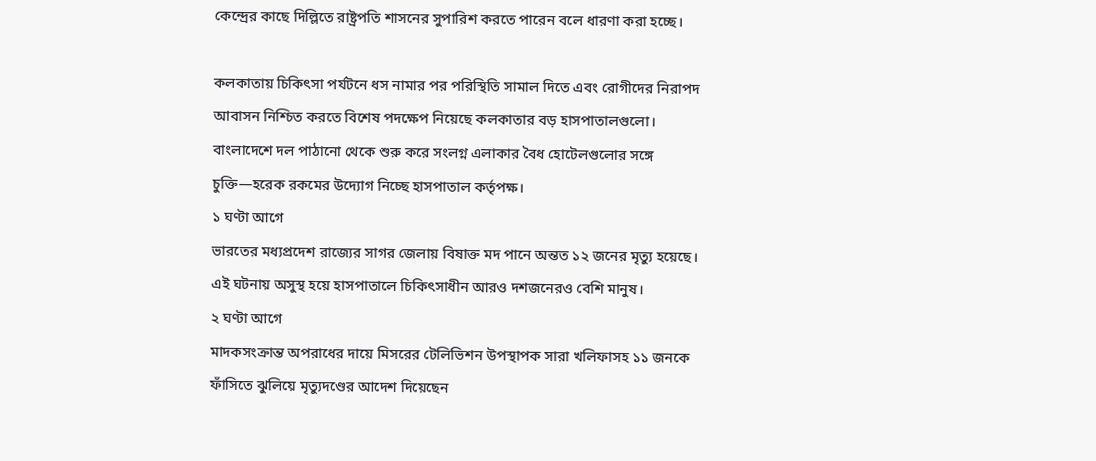কেন্দ্রের কাছে দিল্লিতে রাষ্ট্রপতি শাসনের সুপারিশ করতে পারেন বলে ধারণা করা হচ্ছে।

কলকাতায় চিকিৎসা পর্যটনে ধস নামার পর পরিস্থিতি সামাল দিতে এবং রোগীদের নিরাপদ আবাসন নিশ্চিত করতে বিশেষ পদক্ষেপ নিয়েছে কলকাতার বড় হাসপাতালগুলো। বাংলাদেশে দল পাঠানো থেকে শুরু করে সংলগ্ন এলাকার বৈধ হোটেলগুলোর সঙ্গে চুক্তি—হরেক রকমের উদ্যোগ নিচ্ছে হাসপাতাল কর্তৃপক্ষ।
১ ঘণ্টা আগে
ভারতের মধ্যপ্রদেশ রাজ্যের সাগর জেলায় বিষাক্ত মদ পানে অন্তত ১২ জনের মৃত্যু হয়েছে। এই ঘটনায় অসুস্থ হয়ে হাসপাতালে চিকিৎসাধীন আরও দশজনেরও বেশি মানুষ।
২ ঘণ্টা আগে
মাদকসংক্রান্ত অপরাধের দায়ে মিসরের টেলিভিশন উপস্থাপক সারা খলিফাসহ ১১ জনকে ফাঁসিতে ঝুলিয়ে মৃত্যুদণ্ডের আদেশ দিয়েছেন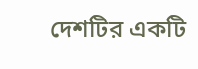দেশটির একটি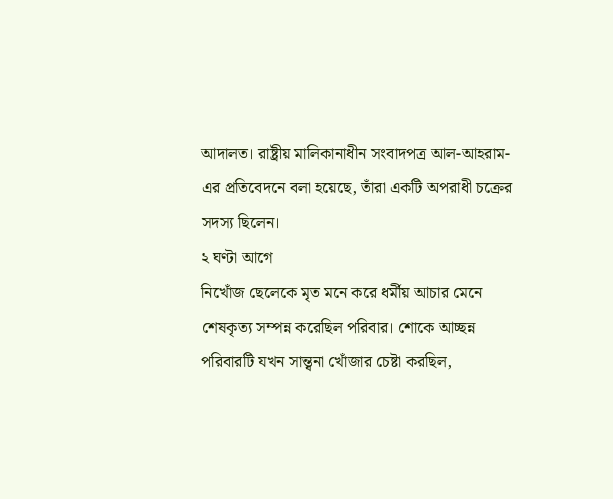আদালত। রাষ্ট্রীয় মালিকানাধীন সংবাদপত্র আল-আহরাম-এর প্রতিবেদনে বলা হয়েছে, তাঁরা একটি অপরাধী চক্রের সদস্য ছিলেন।
২ ঘণ্টা আগে
নিখোঁজ ছেলেকে মৃত মনে করে ধর্মীয় আচার মেনে শেষকৃত্য সম্পন্ন করেছিল পরিবার। শোকে আচ্ছন্ন পরিবারটি যখন সান্ত্বনা খোঁজার চেষ্টা করছিল,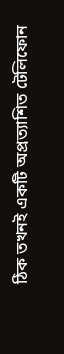ঠিক তখনই একটি অপ্রত্যাশিত টেলিফোন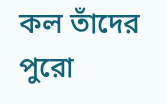কল তাঁদের পুরো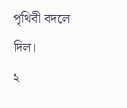পৃথিবী বদলে দিল।
২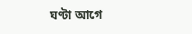ঘণ্টা আগে